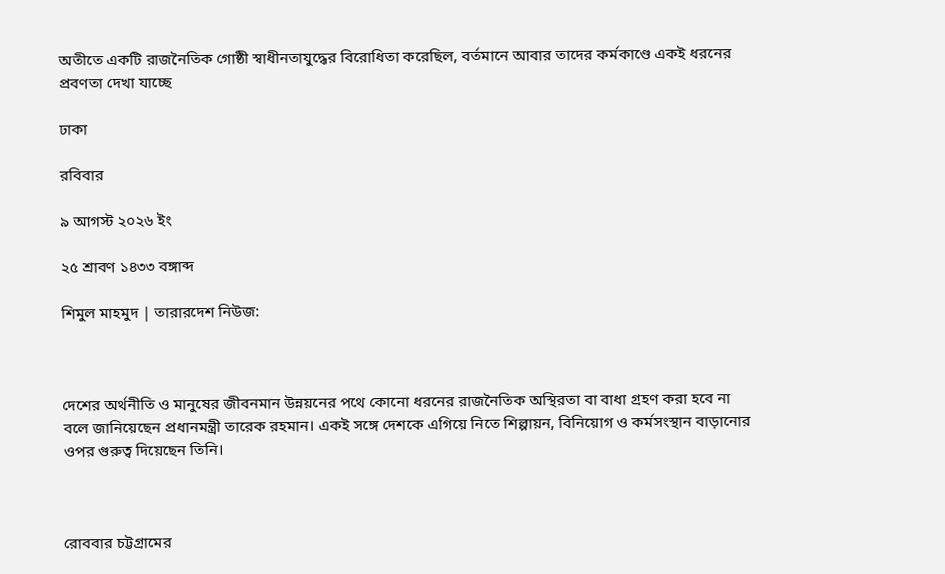অতীতে একটি রাজনৈতিক গোষ্ঠী স্বাধীনতাযুদ্ধের বিরোধিতা করেছিল, বর্তমানে আবার তাদের কর্মকাণ্ডে একই ধরনের প্রবণতা দেখা যাচ্ছে

ঢাকা

রবিবার

৯ আগস্ট ২০২৬ ইং

২৫ শ্রাবণ ১৪৩৩ বঙ্গাব্দ

শিমুল মাহমুদ | তারারদেশ নিউজ:



দেশের অর্থনীতি ও মানুষের জীবনমান উন্নয়নের পথে কোনো ধরনের রাজনৈতিক অস্থিরতা বা বাধা গ্রহণ করা হবে না বলে জানিয়েছেন প্রধানমন্ত্রী তারেক রহমান। একই সঙ্গে দেশকে এগিয়ে নিতে শিল্পায়ন, বিনিয়োগ ও কর্মসংস্থান বাড়ানোর ওপর গুরুত্ব দিয়েছেন তিনি।



রোববার চট্টগ্রামের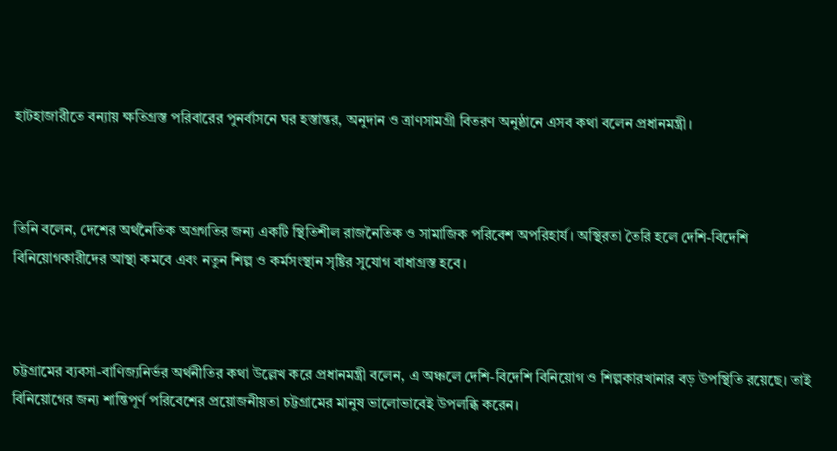হাটহাজারীতে বন্যায় ক্ষতিগ্রস্ত পরিবারের পুনর্বাসনে ঘর হস্তান্তর, অনুদান ও ত্রাণসামগ্রী বিতরণ অনুষ্ঠানে এসব কথা বলেন প্রধানমন্ত্রী।



তিনি বলেন, দেশের অর্থনৈতিক অগ্রগতির জন্য একটি স্থিতিশীল রাজনৈতিক ও সামাজিক পরিবেশ অপরিহার্য। অস্থিরতা তৈরি হলে দেশি-বিদেশি বিনিয়োগকারীদের আস্থা কমবে এবং নতুন শিল্প ও কর্মসংস্থান সৃষ্টির সুযোগ বাধাগ্রস্ত হবে।



চট্টগ্রামের ব্যবসা-বাণিজ্যনির্ভর অর্থনীতির কথা উল্লেখ করে প্রধানমন্ত্রী বলেন, এ অঞ্চলে দেশি-বিদেশি বিনিয়োগ ও শিল্পকারখানার বড় উপস্থিতি রয়েছে। তাই বিনিয়োগের জন্য শান্তিপূর্ণ পরিবেশের প্রয়োজনীয়তা চট্টগ্রামের মানুষ ভালোভাবেই উপলব্ধি করেন।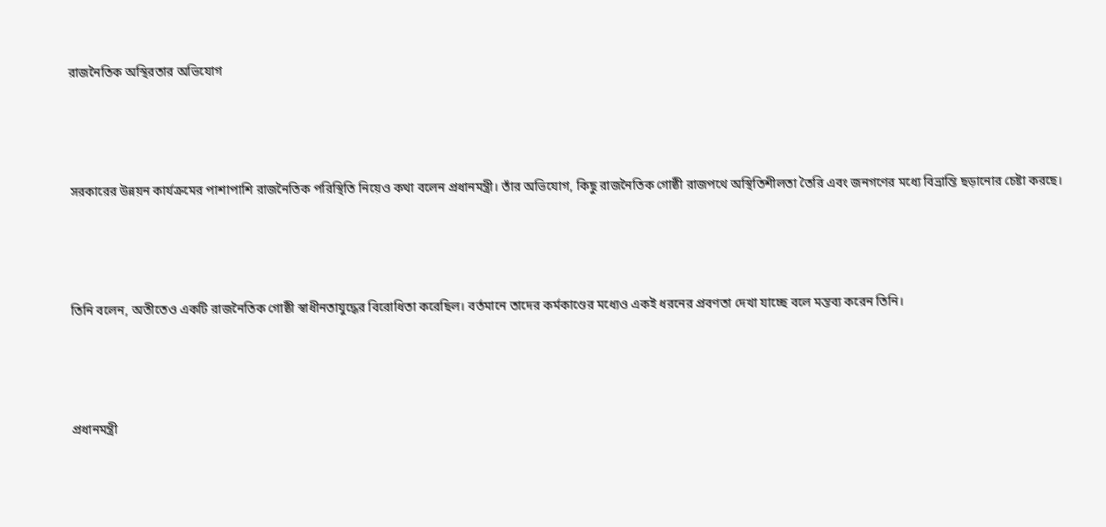রাজনৈতিক অস্থিরতার অভিযোগ



সরকারের উন্নয়ন কার্যক্রমের পাশাপাশি রাজনৈতিক পরিস্থিতি নিয়েও কথা বলেন প্রধানমন্ত্রী। তাঁর অভিযোগ, কিছু রাজনৈতিক গোষ্ঠী রাজপথে অস্থিতিশীলতা তৈরি এবং জনগণের মধ্যে বিভ্রান্তি ছড়ানোর চেষ্টা করছে।



তিনি বলেন, অতীতেও একটি রাজনৈতিক গোষ্ঠী স্বাধীনতাযুদ্ধের বিরোধিতা করেছিল। বর্তমানে তাদের কর্মকাণ্ডের মধ্যেও একই ধরনের প্রবণতা দেখা যাচ্ছে বলে মন্তব্য করেন তিনি।



প্রধানমন্ত্রী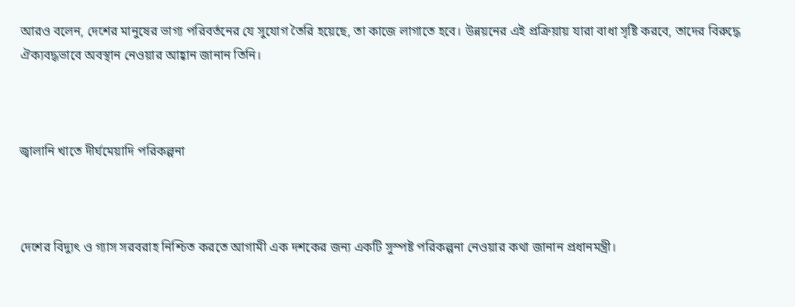আরও বলেন, দেশের মানুষের ভাগ্য পরিবর্তনের যে সুযোগ তৈরি হয়েছে, তা কাজে লাগাতে হবে। উন্নয়নের এই প্রক্রিয়ায় যারা বাধা সৃষ্টি করবে, তাদের বিরুদ্ধে ঐক্যবদ্ধভাবে অবস্থান নেওয়ার আহ্বান জানান তিনি।



জ্বালানি খাতে দীর্ঘমেয়াদি পরিকল্পনা



দেশের বিদ্যুৎ ও গ্যাস সরবরাহ নিশ্চিত করতে আগামী এক দশকের জন্য একটি সুস্পষ্ট পরিকল্পনা নেওয়ার কথা জানান প্রধানমন্ত্রী।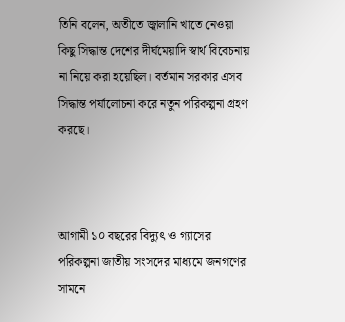তিনি বলেন, অতীতে জ্বালানি খাতে নেওয়া কিছু সিদ্ধান্ত দেশের দীর্ঘমেয়াদি স্বার্থ বিবেচনায় না নিয়ে করা হয়েছিল। বর্তমান সরকার এসব সিদ্ধান্ত পর্যালোচনা করে নতুন পরিকল্পনা গ্রহণ করছে।



আগামী ১০ বছরের বিদ্যুৎ ও গ্যাসের পরিকল্পনা জাতীয় সংসদের মাধ্যমে জনগণের সামনে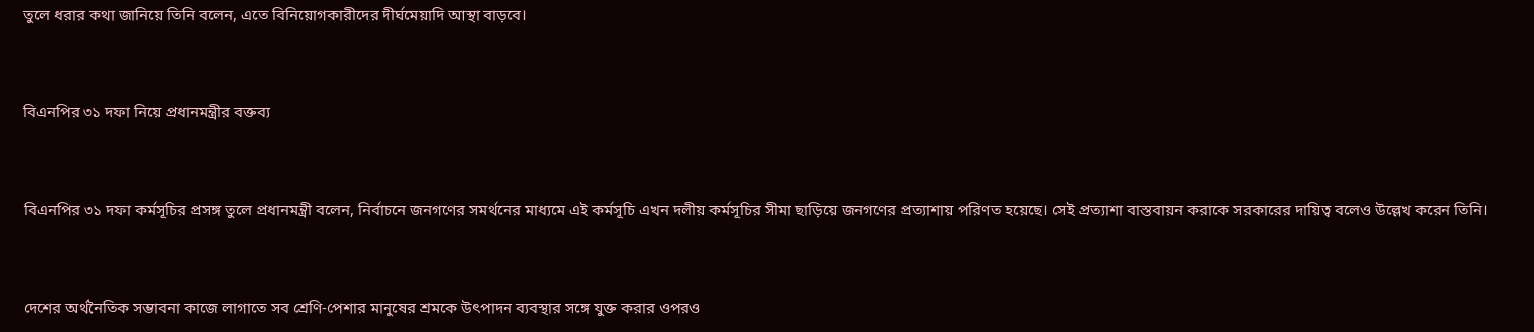তুলে ধরার কথা জানিয়ে তিনি বলেন, এতে বিনিয়োগকারীদের দীর্ঘমেয়াদি আস্থা বাড়বে।



বিএনপির ৩১ দফা নিয়ে প্রধানমন্ত্রীর বক্তব্য



বিএনপির ৩১ দফা কর্মসূচির প্রসঙ্গ তুলে প্রধানমন্ত্রী বলেন, নির্বাচনে জনগণের সমর্থনের মাধ্যমে এই কর্মসূচি এখন দলীয় কর্মসূচির সীমা ছাড়িয়ে জনগণের প্রত্যাশায় পরিণত হয়েছে। সেই প্রত্যাশা বাস্তবায়ন করাকে সরকারের দায়িত্ব বলেও উল্লেখ করেন তিনি।



দেশের অর্থনৈতিক সম্ভাবনা কাজে লাগাতে সব শ্রেণি-পেশার মানুষের শ্রমকে উৎপাদন ব্যবস্থার সঙ্গে যুক্ত করার ওপরও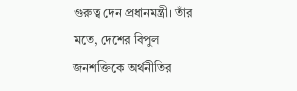গুরুত্ব দেন প্রধানমন্ত্রী। তাঁর মতে, দেশের বিপুল জনশক্তিকে অর্থনীতির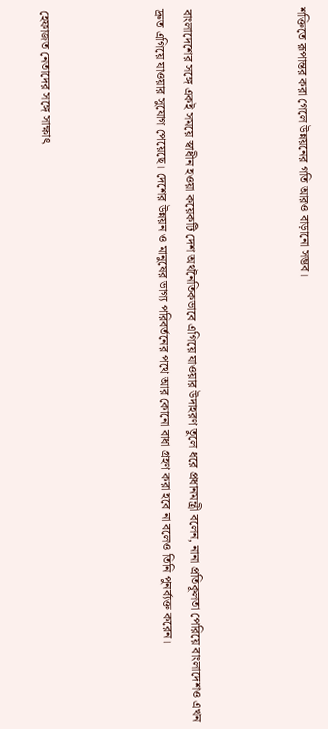শক্তিতে রূপান্তর করা গেলে উন্নয়নের গতি আরও বাড়ানো সম্ভব।



বাংলাদেশের সঙ্গে একই সময়ে স্বাধীন হওয়া কয়েকটি দেশ অর্থনৈতিকভাবে এগিয়ে যাওয়ার উদাহরণ তুলে ধরে প্রধানমন্ত্রী বলেন, নানা প্রতিকূলতা পেরিয়ে বাংলাদেশও এখন দ্রুত এগিয়ে যাওয়ার সুযোগ পেয়েছে। দেশের উন্নয়ন ও মানুষের ভাগ্য পরিবর্তনের পথে আর কোনো বাধা গ্রহণ করা হবে না বলেও তিনি পুনর্ব্যক্ত করেন।



হেফাজত নেতাদের সঙ্গে সাক্ষাৎ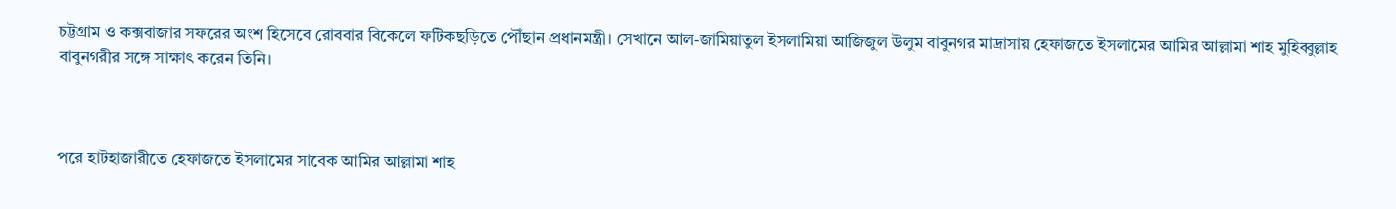চট্টগ্রাম ও কক্সবাজার সফরের অংশ হিসেবে রোববার বিকেলে ফটিকছড়িতে পৌঁছান প্রধানমন্ত্রী। সেখানে আল-জামিয়াতুল ইসলামিয়া আজিজুল উলুম বাবুনগর মাদ্রাসায় হেফাজতে ইসলামের আমির আল্লামা শাহ মুহিব্বুল্লাহ বাবুনগরীর সঙ্গে সাক্ষাৎ করেন তিনি।



পরে হাটহাজারীতে হেফাজতে ইসলামের সাবেক আমির আল্লামা শাহ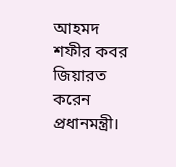আহমদ শফীর কবর জিয়ারত করেন প্রধানমন্ত্রী।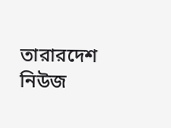তারারদেশ নিউজ